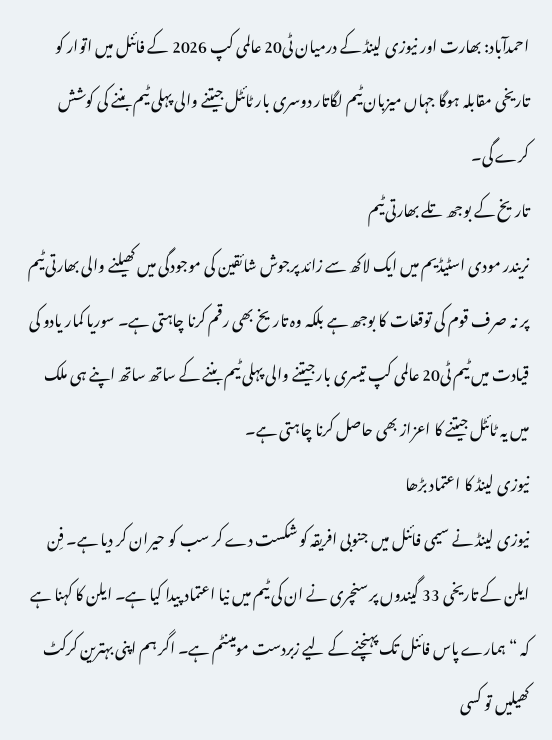احمدآباد: بھارت اور نیوزی لینڈ کے درمیان ٹی20 عالمی کپ 2026 کے فائنل میں اتوار کو تاریخی مقابلہ ہوگا جہاں میزبان ٹیم لگاتار دوسری بار ٹائٹل جیتنے والی پہلی ٹیم بننے کی کوشش کرے گی۔
تاریخ کے بوجھ تلے بھارتی ٹیم
نریندر مودی اسٹیڈیم میں ایک لاکھ سے زائد پرجوش شائقین کی موجودگی میں کھیلنے والی بھارتی ٹیم پر نہ صرف قوم کی توقعات کا بوجھ ہے بلکہ وہ تاریخ بھی رقم کرنا چاہتی ہے۔ سوریا کمار یادو کی قیادت میں ٹیم ٹی20 عالمی کپ تیسری بار جیتنے والی پہلی ٹیم بننے کے ساتھ ساتھ اپنے ہی ملک میں یہ ٹائٹل جیتنے کا اعزاز بھی حاصل کرنا چاہتی ہے۔
نیوزی لینڈ کا اعتماد بڑھا
نیوزی لینڈ نے سیمی فائنل میں جنوبی افریقہ کو شکست دے کر سب کو حیران کر دیا ہے۔ فِن ایلن کے تاریخی 33 گیندوں پر سنچری نے ان کی ٹیم میں نیا اعتماد پیدا کیا ہے۔ ایلن کا کہنا ہے کہ “ہمارے پاس فائنل تک پہنچنے کے لیے زبردست مومینٹم ہے۔ اگر ہم اپنی بہترین کرکٹ کھیلیں تو کسی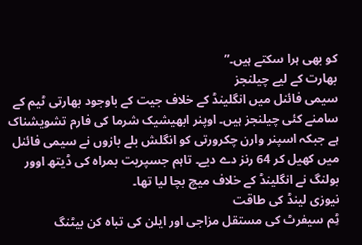کو بھی ہرا سکتے ہیں۔”
بھارت کے لیے چیلنجز
سیمی فائنل میں انگلینڈ کے خلاف جیت کے باوجود بھارتی ٹیم کے سامنے کئی چیلنجز ہیں۔ اوپنر ابھیشیک شرما کی فارم تشویشناک ہے جبکہ اسپنر وارن چکرورتی کو انگلش بلے بازوں نے سیمی فائنل میں کھیل کر 64 رنز دے دیے۔ تاہم جسپریت بمراہ کی ڈیتھ اوور بولنگ نے انگلینڈ کے خلاف میچ بچا لیا تھا۔
نیوزی لینڈ کی طاقت
ٹِم سیفرٹ کی مستقل مزاجی اور ایلن کی تباہ کن بیٹنگ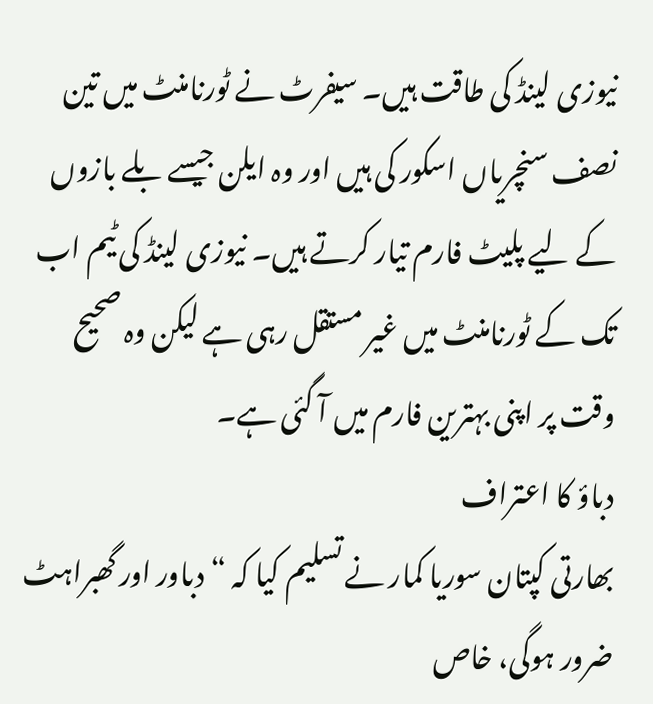نیوزی لینڈ کی طاقت ہیں۔ سیفرٹ نے ٹورنامنٹ میں تین نصف سنچریاں اسکور کی ہیں اور وہ ایلن جیسے بلے بازوں کے لیے پلیٹ فارم تیار کرتے ہیں۔ نیوزی لینڈ کی ٹیم اب تک کے ٹورنامنٹ میں غیر مستقل رہی ہے لیکن وہ صحیح وقت پر اپنی بہترین فارم میں آ گئی ہے۔
دباؤ کا اعتراف
بھارتی کپتان سوریا کمار نے تسلیم کیا کہ “دباور اور گھبراہٹ ضرور ہوگی، خاص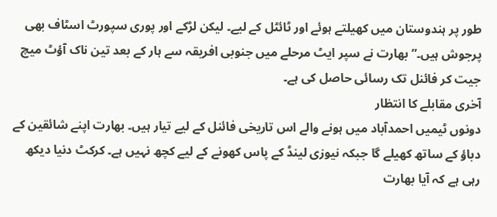طور پر ہندوستان میں کھیلتے ہوئے اور ٹائٹل کے لیے۔ لیکن لڑکے اور پوری سپورٹ اسٹاف بھی پرجوش ہیں۔” بھارت نے سپر ایٹ مرحلے میں جنوبی افریقہ سے ہار کے بعد تین ناک آؤٹ میچ جیت کر فائنل تک رسائی حاصل کی ہے۔
آخری مقابلے کا انتظار
دونوں ٹیمیں احمدآباد میں ہونے والے اس تاریخی فائنل کے لیے تیار ہیں۔ بھارت اپنے شائقین کے دباؤ کے ساتھ کھیلے گا جبکہ نیوزی لینڈ کے پاس کھونے کے لیے کچھ نہیں ہے۔ کرکٹ دنیا دیکھ رہی ہے کہ آیا بھارت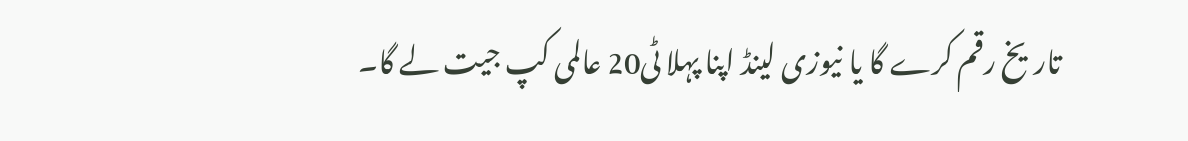تاریخ رقم کرے گا یا نیوزی لینڈ اپنا پہلا ٹی20 عالمی کپ جیت لے گا۔